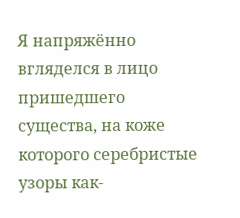Я напряжённо вгляделся в лицо пришедшего существа, на коже которого серебристые узоры как-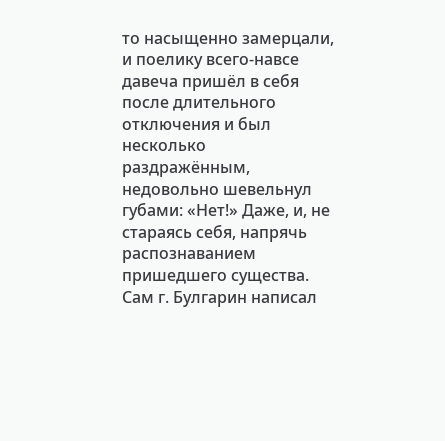то насыщенно замерцали, и поелику всего-навсе давеча пришёл в себя после длительного отключения и был несколько раздражённым, недовольно шевельнул губами: «Нет!» Даже, и, не стараясь себя, напрячь распознаванием пришедшего существа.
Сам г. Булгарин написал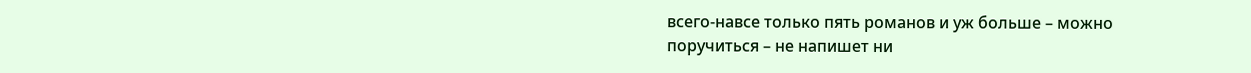всего-навсе только пять романов и уж больше – можно поручиться – не напишет ни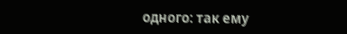одного: так ему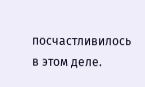посчастливилось в этом деле.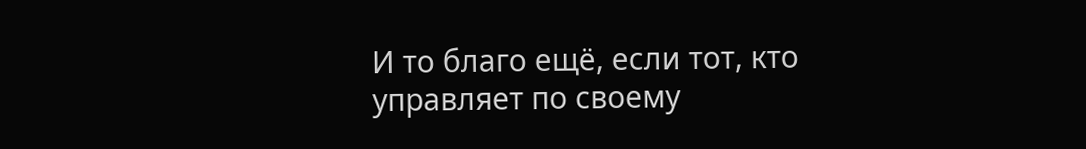И то благо ещё, если тот, кто управляет по своему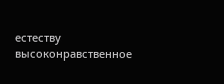естеству высоконравственное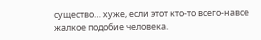существо… хуже, если этот кто-то всего-навсе жалкое подобие человека.